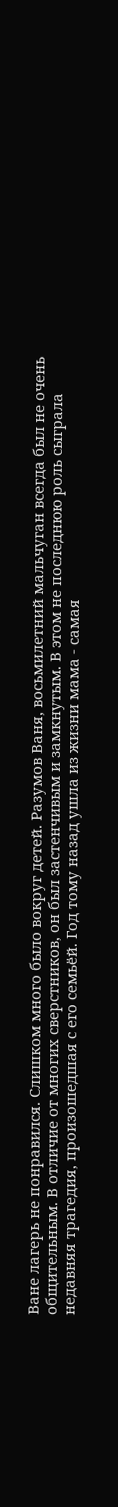Ване лагерь не понравился. Слишком много было вокруг детей. Разумов Ваня, восьмилетний мальчуган всегда был не очень общительным. В отличие от многих сверстников, он был застенчивым и замкнутым. В этом не последнюю роль сыграла недавняя трагедия, произошедшая с его семьёй. Год тому назад ушла из жизни мама - самая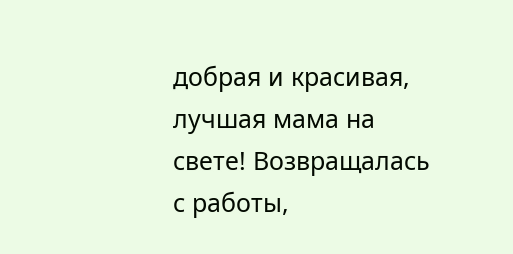добрая и красивая, лучшая мама на свете! Возвращалась с работы,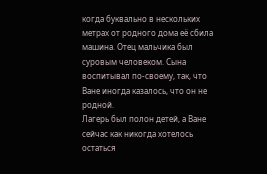когда буквально в нескольких метрах от родного дома её сбила машина. Отец мальчика был суровым человеком. Сына воспитывал по-своему, так, что Ване иногда казалось, что он не родной.
Лагерь был полон детей, а Ване сейчас как никогда хотелось остаться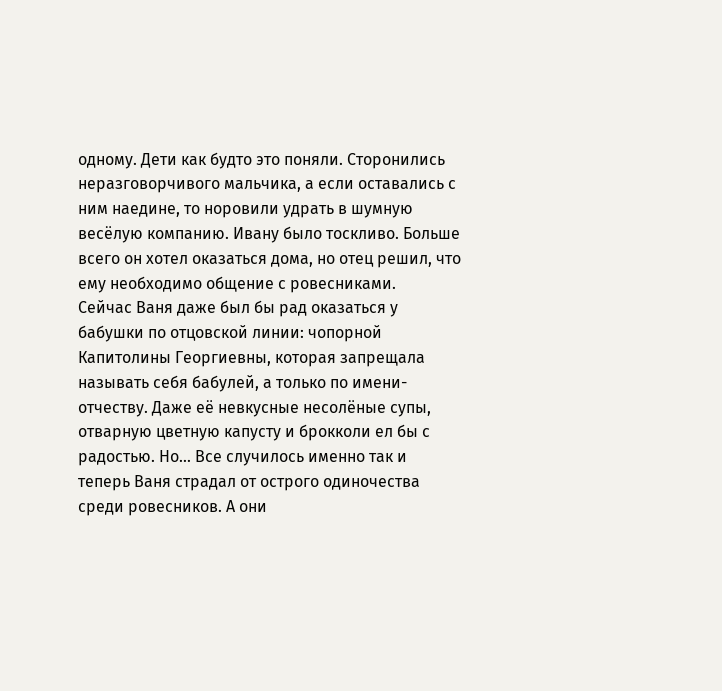одному. Дети как будто это поняли. Сторонились неразговорчивого мальчика, а если оставались с ним наедине, то норовили удрать в шумную весёлую компанию. Ивану было тоскливо. Больше всего он хотел оказаться дома, но отец решил, что ему необходимо общение с ровесниками.
Сейчас Ваня даже был бы рад оказаться у бабушки по отцовской линии: чопорной Капитолины Георгиевны, которая запрещала называть себя бабулей, а только по имени-отчеству. Даже её невкусные несолёные супы, отварную цветную капусту и брокколи ел бы с радостью. Но... Все случилось именно так и теперь Ваня страдал от острого одиночества среди ровесников. А они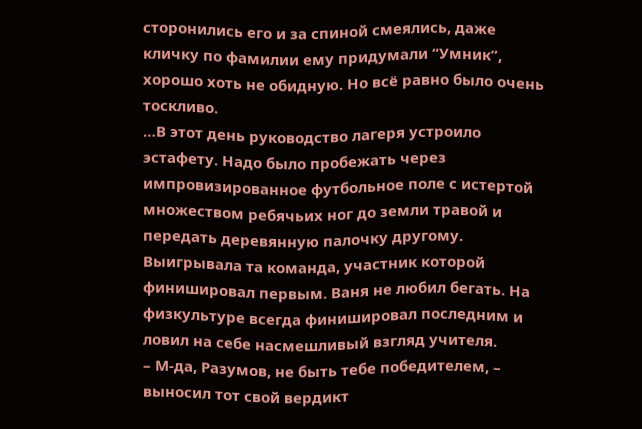сторонились его и за спиной смеялись, даже кличку по фамилии ему придумали “Умник”, хорошо хоть не обидную. Но всё равно было очень тоскливо.
…В этот день руководство лагеря устроило эстафету. Надо было пробежать через импровизированное футбольное поле с истертой множеством ребячьих ног до земли травой и передать деревянную палочку другому. Выигрывала та команда, участник которой финишировал первым. Ваня не любил бегать. На физкультуре всегда финишировал последним и ловил на себе насмешливый взгляд учителя.
– М-да, Разумов, не быть тебе победителем, – выносил тот свой вердикт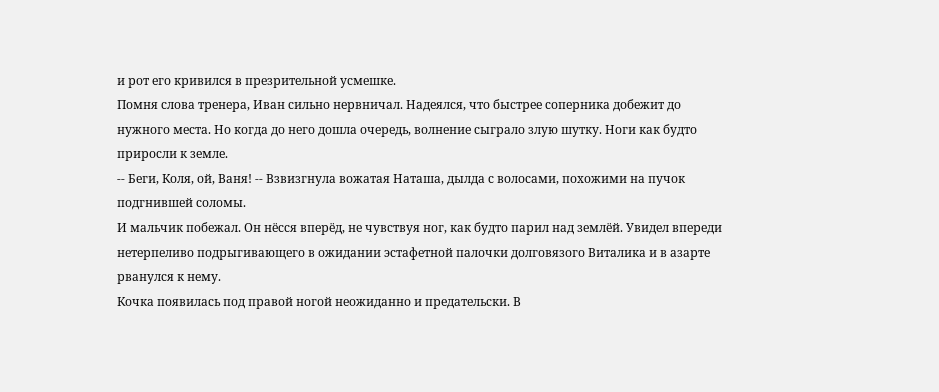и рот его кривился в презрительной усмешке.
Помня слова тренера, Иван сильно нервничал. Надеялся, что быстрее соперника добежит до нужного места. Но когда до него дошла очередь, волнение сыграло злую шутку. Ноги как будто приросли к земле.
-- Беги, Коля, ой, Ваня! -- Взвизгнула вожатая Наташа, дылда с волосами, похожими на пучок подгнившей соломы.
И мальчик побежал. Он нёсся вперёд, не чувствуя ног, как будто парил над землёй. Увидел впереди нетерпеливо подрыгивающего в ожидании эстафетной палочки долговязого Виталика и в азарте рванулся к нему.
Кочка появилась под правой ногой неожиданно и предательски. В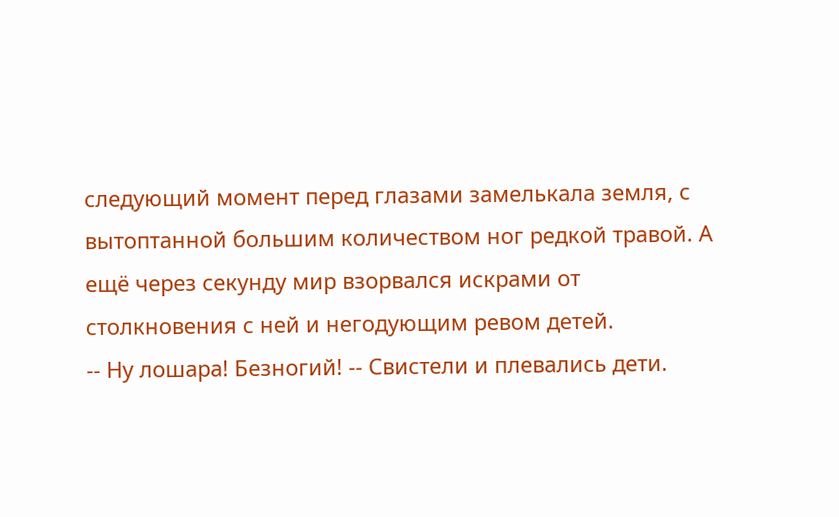следующий момент перед глазами замелькала земля, с вытоптанной большим количеством ног редкой травой. А ещё через секунду мир взорвался искрами от столкновения с ней и негодующим ревом детей.
-- Ну лошара! Безногий! -- Свистели и плевались дети.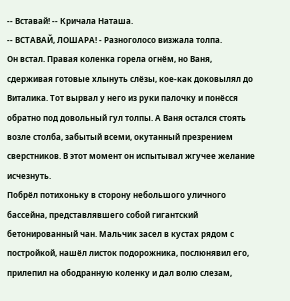-- Вставай! -- Кричала Наташа.
-- ВСТАВАЙ, ЛОШАРА! - Разноголосо визжала толпа.
Он встал. Правая коленка горела огнём, но Ваня, сдерживая готовые хлынуть слёзы, кое-как доковылял до Виталика. Тот вырвал у него из руки палочку и понёсся обратно под довольный гул толпы. А Ваня остался стоять возле столба, забытый всеми, окутанный презрением сверстников. В этот момент он испытывал жгучее желание исчезнуть.
Побрёл потихоньку в сторону небольшого уличного бассейна, представлявшего собой гигантский бетонированный чан. Мальчик засел в кустах рядом с постройкой, нашёл листок подорожника, послюнявил его, прилепил на ободранную коленку и дал волю слезам,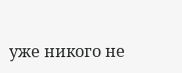уже никого не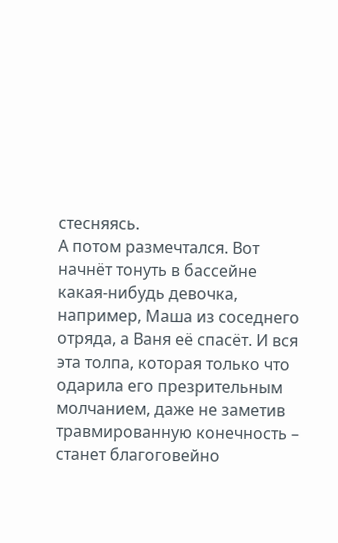стесняясь.
А потом размечтался. Вот начнёт тонуть в бассейне какая-нибудь девочка, например, Маша из соседнего отряда, а Ваня её спасёт. И вся эта толпа, которая только что одарила его презрительным молчанием, даже не заметив травмированную конечность – станет благоговейно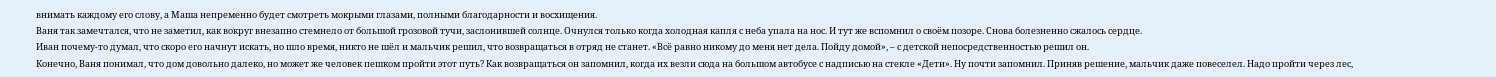внимать каждому его слову, а Маша непременно будет смотреть мокрыми глазами, полными благодарности и восхищения.
Ваня так замечтался, что не заметил, как вокруг внезапно стемнело от большой грозовой тучи, заслонившей солнце. Очнулся только когда холодная капля с неба упала на нос. И тут же вспомнил о своём позоре. Снова болезненно сжалось сердце.
Иван почему-то думал, что скоро его начнут искать, но шло время, никто не шёл и мальчик решил, что возвращаться в отряд не станет. «Всё равно никому до меня нет дела. Пойду домой», – с детской непосредственностью решил он.
Конечно, Ваня понимал, что дом довольно далеко, но может же человек пешком пройти этот путь? Как возвращаться он запомнил, когда их везли сюда на большом автобусе с надписью на стекле «Дети». Ну почти запомнил. Приняв решение, мальчик даже повеселел. Надо пройти через лес,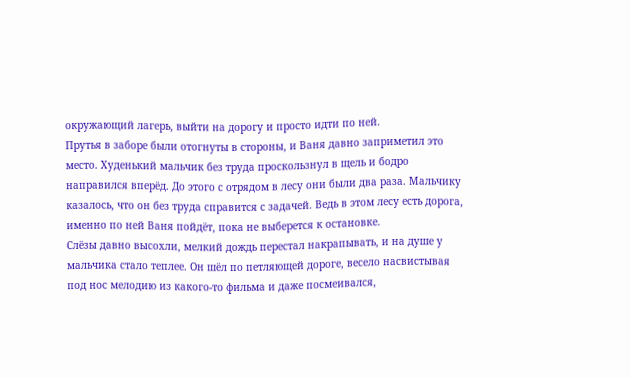окружающий лагерь, выйти на дорогу и просто идти по ней.
Прутья в заборе были отогнуты в стороны, и Ваня давно заприметил это место. Худенький мальчик без труда проскользнул в щель и бодро направился вперёд. До этого с отрядом в лесу они были два раза. Мальчику казалось, что он без труда справится с задачей. Ведь в этом лесу есть дорога, именно по ней Ваня пойдёт, пока не выберется к остановке.
Слёзы давно высохли, мелкий дождь перестал накрапывать, и на душе у мальчика стало теплее. Он шёл по петляющей дороге, весело насвистывая под нос мелодию из какого-то фильма и даже посмеивался,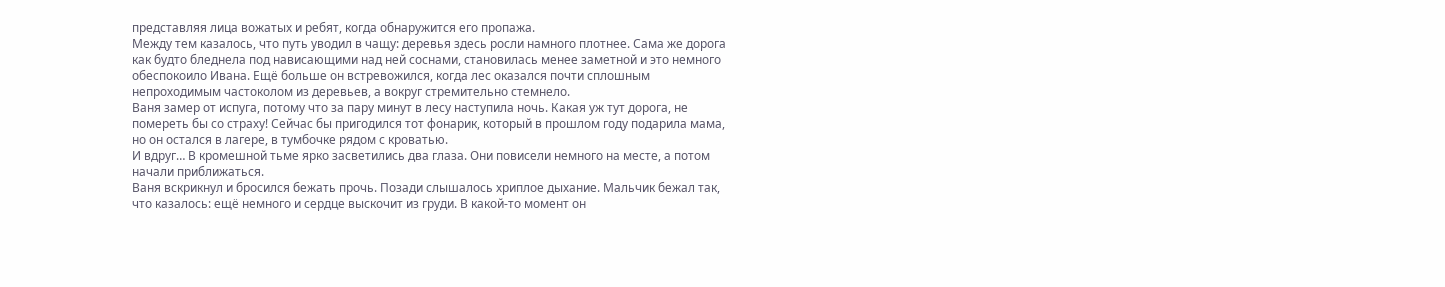представляя лица вожатых и ребят, когда обнаружится его пропажа.
Между тем казалось, что путь уводил в чащу: деревья здесь росли намного плотнее. Сама же дорога как будто бледнела под нависающими над ней соснами, становилась менее заметной и это немного обеспокоило Ивана. Ещё больше он встревожился, когда лес оказался почти сплошным непроходимым частоколом из деревьев, а вокруг стремительно стемнело.
Ваня замер от испуга, потому что за пару минут в лесу наступила ночь. Какая уж тут дорога, не помереть бы со страху! Сейчас бы пригодился тот фонарик, который в прошлом году подарила мама, но он остался в лагере, в тумбочке рядом с кроватью.
И вдруг… В кромешной тьме ярко засветились два глаза. Они повисели немного на месте, а потом начали приближаться.
Ваня вскрикнул и бросился бежать прочь. Позади слышалось хриплое дыхание. Мальчик бежал так, что казалось: ещё немного и сердце выскочит из груди. В какой-то момент он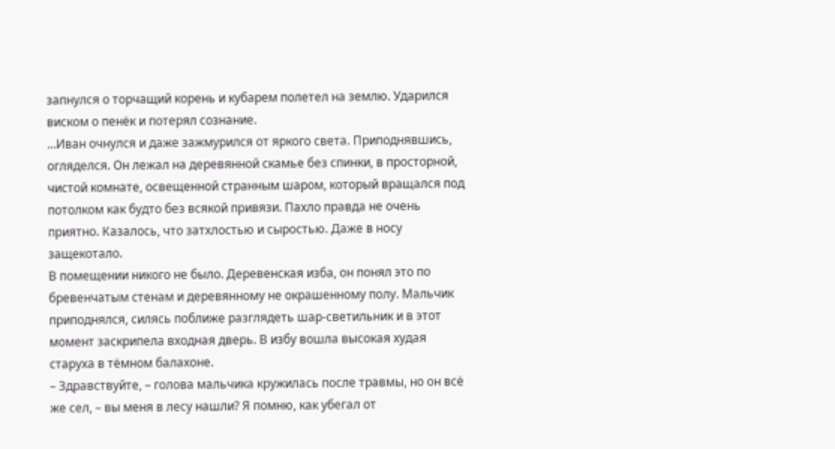запнулся о торчащий корень и кубарем полетел на землю. Ударился виском о пенёк и потерял сознание.
…Иван очнулся и даже зажмурился от яркого света. Приподнявшись, огляделся. Он лежал на деревянной скамье без спинки, в просторной, чистой комнате, освещенной странным шаром, который вращался под потолком как будто без всякой привязи. Пахло правда не очень приятно. Казалось, что затхлостью и сыростью. Даже в носу защекотало.
В помещении никого не было. Деревенская изба, он понял это по бревенчатым стенам и деревянному не окрашенному полу. Мальчик приподнялся, силясь поближе разглядеть шар-светильник и в этот момент заскрипела входная дверь. В избу вошла высокая худая старуха в тёмном балахоне.
– Здравствуйте, – голова мальчика кружилась после травмы, но он всё же сел, – вы меня в лесу нашли? Я помню, как убегал от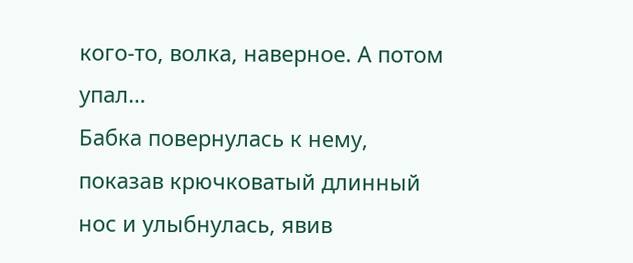кого-то, волка, наверное. А потом упал…
Бабка повернулась к нему, показав крючковатый длинный нос и улыбнулась, явив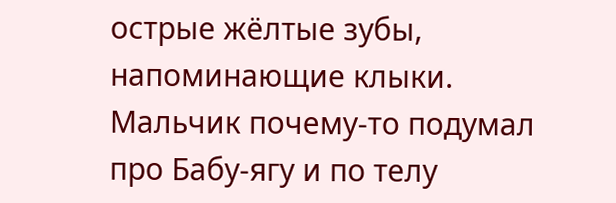острые жёлтые зубы, напоминающие клыки. Мальчик почему-то подумал про Бабу-ягу и по телу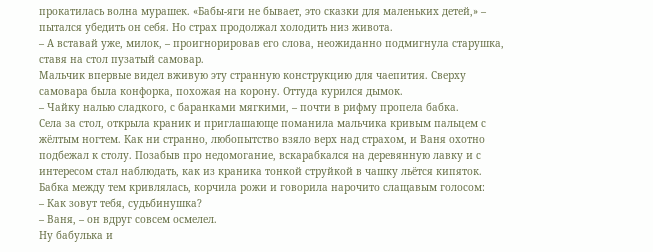прокатилась волна мурашек. «Бабы-яги не бывает, это сказки для маленьких детей,» – пытался убедить он себя. Но страх продолжал холодить низ живота.
– А вставай уже, милок, – проигнорировав его слова, неожиданно подмигнула старушка, ставя на стол пузатый самовар.
Мальчик впервые видел вживую эту странную конструкцию для чаепития. Сверху самовара была конфорка, похожая на корону. Оттуда курился дымок.
– Чайку налью сладкого, с баранками мягкими, – почти в рифму пропела бабка.
Села за стол, открыла краник и приглашающе поманила мальчика кривым пальцем с жёлтым ногтем. Как ни странно, любопытство взяло верх над страхом, и Ваня охотно подбежал к столу. Позабыв про недомогание, вскарабкался на деревянную лавку и с интересом стал наблюдать, как из краника тонкой струйкой в чашку льётся кипяток. Бабка между тем кривлялась, корчила рожи и говорила нарочито слащавым голосом:
– Как зовут тебя, судьбинушка?
– Ваня, – он вдруг совсем осмелел.
Ну бабулька и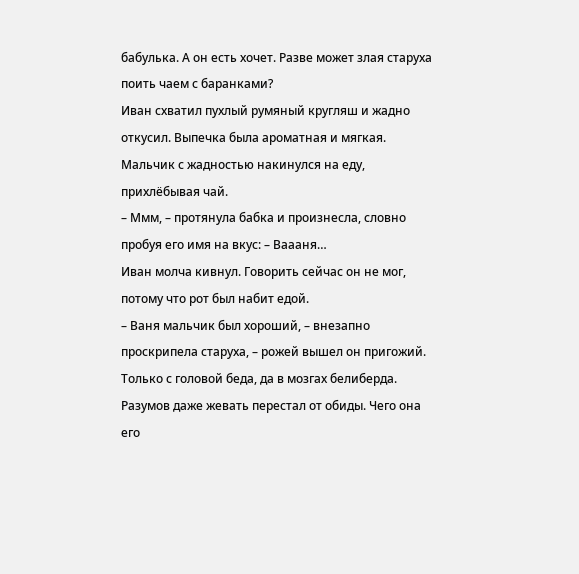бабулька. А он есть хочет. Разве может злая старуха поить чаем с баранками?
Иван схватил пухлый румяный кругляш и жадно откусил. Выпечка была ароматная и мягкая. Мальчик с жадностью накинулся на еду, прихлёбывая чай.
– Ммм, – протянула бабка и произнесла, словно пробуя его имя на вкус: – Ваааня…
Иван молча кивнул. Говорить сейчас он не мог, потому что рот был набит едой.
– Ваня мальчик был хороший, – внезапно проскрипела старуха, – рожей вышел он пригожий. Только с головой беда, да в мозгах белиберда.
Разумов даже жевать перестал от обиды. Чего она его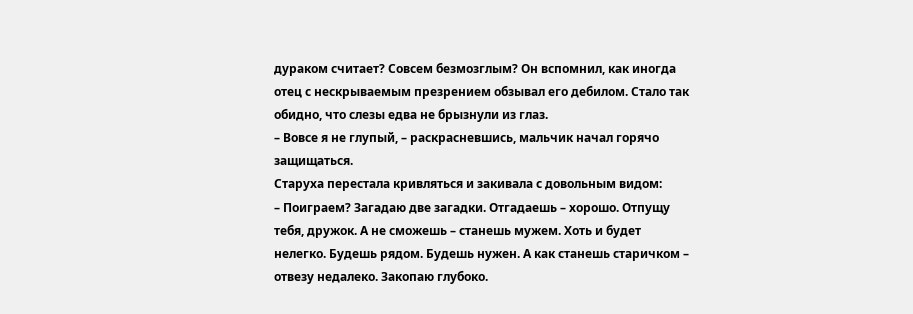дураком считает? Совсем безмозглым? Он вспомнил, как иногда отец с нескрываемым презрением обзывал его дебилом. Стало так обидно, что слезы едва не брызнули из глаз.
– Вовсе я не глупый, – раскрасневшись, мальчик начал горячо защищаться.
Старуха перестала кривляться и закивала с довольным видом:
– Поиграем? Загадаю две загадки. Отгадаешь – хорошо. Отпущу тебя, дружок. А не сможешь – станешь мужем. Хоть и будет нелегко. Будешь рядом. Будешь нужен. А как станешь старичком – отвезу недалеко. Закопаю глубоко.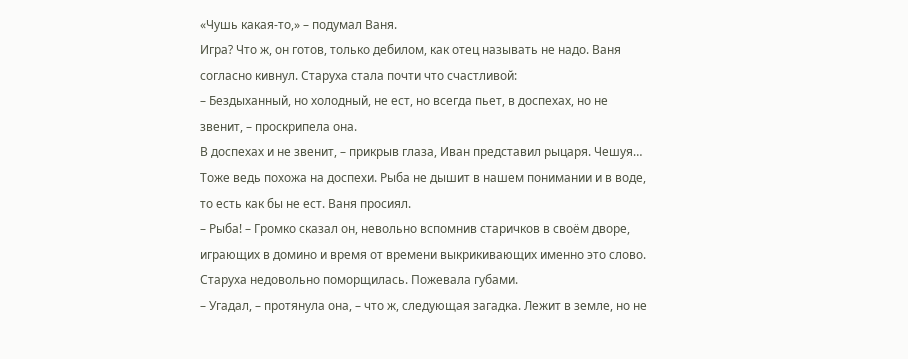«Чушь какая-то,» – подумал Ваня.
Игра? Что ж, он готов, только дебилом, как отец называть не надо. Ваня согласно кивнул. Старуха стала почти что счастливой:
– Бездыханный, но холодный, не ест, но всегда пьет, в доспехах, но не звенит, – проскрипела она.
В доспехах и не звенит, – прикрыв глаза, Иван представил рыцаря. Чешуя… Тоже ведь похожа на доспехи. Рыба не дышит в нашем понимании и в воде, то есть как бы не ест. Ваня просиял.
– Рыба! – Громко сказал он, невольно вспомнив старичков в своём дворе, играющих в домино и время от времени выкрикивающих именно это слово.
Старуха недовольно поморщилась. Пожевала губами.
– Угадал, – протянула она, – что ж, следующая загадка. Лежит в земле, но не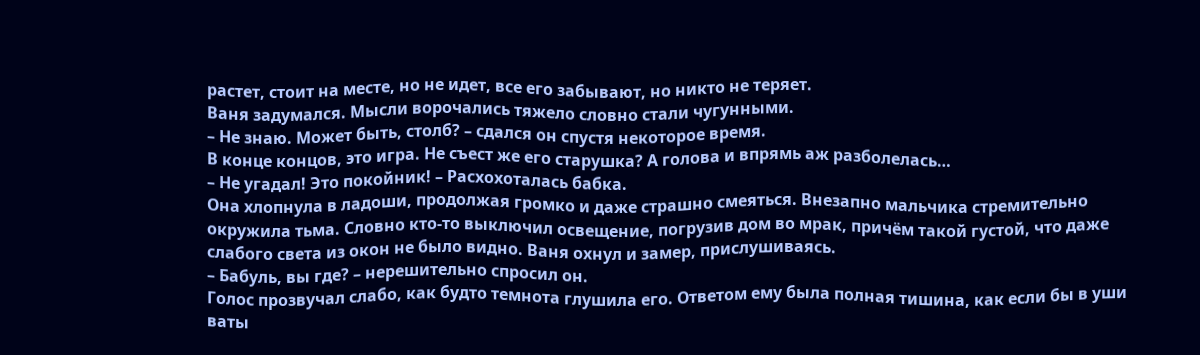растет, стоит на месте, но не идет, все его забывают, но никто не теряет.
Ваня задумался. Мысли ворочались тяжело словно стали чугунными.
– Не знаю. Может быть, столб? – сдался он спустя некоторое время.
В конце концов, это игра. Не съест же его старушка? А голова и впрямь аж разболелась…
– Не угадал! Это покойник! – Расхохоталась бабка.
Она хлопнула в ладоши, продолжая громко и даже страшно смеяться. Внезапно мальчика стремительно окружила тьма. Словно кто-то выключил освещение, погрузив дом во мрак, причём такой густой, что даже слабого света из окон не было видно. Ваня охнул и замер, прислушиваясь.
– Бабуль, вы где? – нерешительно спросил он.
Голос прозвучал слабо, как будто темнота глушила его. Ответом ему была полная тишина, как если бы в уши ваты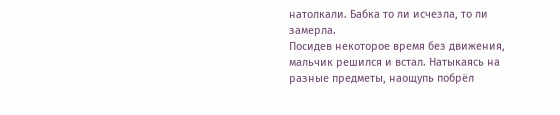натолкали. Бабка то ли исчезла, то ли замерла.
Посидев некоторое время без движения, мальчик решился и встал. Натыкаясь на разные предметы, наощупь побрёл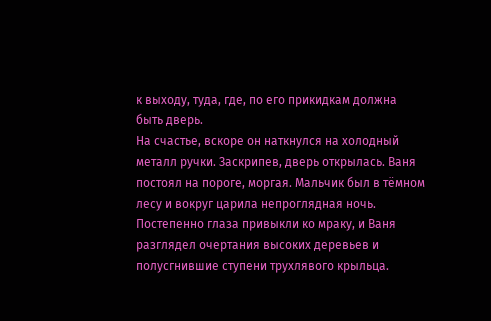к выходу, туда, где, по его прикидкам должна быть дверь.
На счастье, вскоре он наткнулся на холодный металл ручки. Заскрипев, дверь открылась. Ваня постоял на пороге, моргая. Мальчик был в тёмном лесу и вокруг царила непроглядная ночь. Постепенно глаза привыкли ко мраку, и Ваня разглядел очертания высоких деревьев и полусгнившие ступени трухлявого крыльца.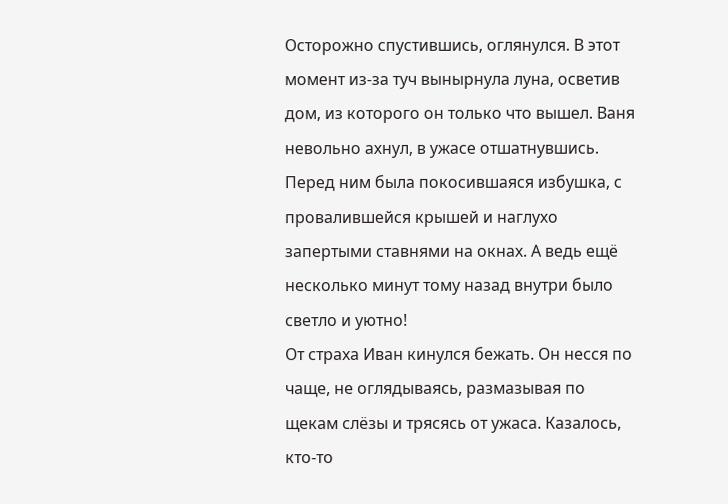Осторожно спустившись, оглянулся. В этот момент из-за туч вынырнула луна, осветив дом, из которого он только что вышел. Ваня невольно ахнул, в ужасе отшатнувшись.
Перед ним была покосившаяся избушка, с провалившейся крышей и наглухо запертыми ставнями на окнах. А ведь ещё несколько минут тому назад внутри было светло и уютно!
От страха Иван кинулся бежать. Он несся по чаще, не оглядываясь, размазывая по щекам слёзы и трясясь от ужаса. Казалось, кто-то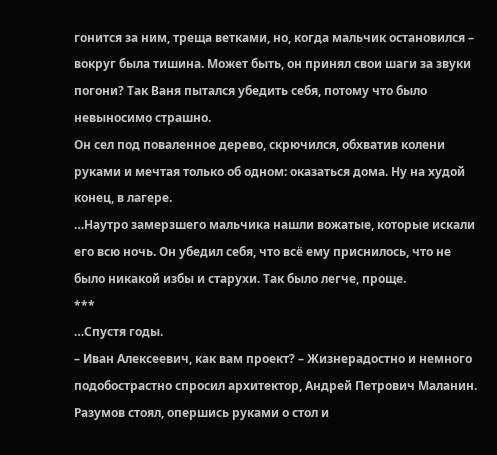гонится за ним, треща ветками, но, когда мальчик остановился – вокруг была тишина. Может быть, он принял свои шаги за звуки погони? Так Ваня пытался убедить себя, потому что было невыносимо страшно.
Он сел под поваленное дерево, скрючился, обхватив колени руками и мечтая только об одном: оказаться дома. Ну на худой конец, в лагере.
…Наутро замерзшего мальчика нашли вожатые, которые искали его всю ночь. Он убедил себя, что всё ему приснилось, что не было никакой избы и старухи. Так было легче, проще.
***
…Спустя годы.
– Иван Алексеевич, как вам проект? – Жизнерадостно и немного подобострастно спросил архитектор, Андрей Петрович Маланин.
Разумов стоял, опершись руками о стол и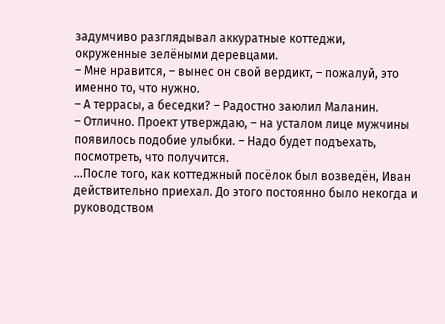задумчиво разглядывал аккуратные коттеджи, окруженные зелёными деревцами.
– Мне нравится, – вынес он свой вердикт, – пожалуй, это именно то, что нужно.
– А террасы, а беседки? – Радостно заюлил Маланин.
– Отлично. Проект утверждаю, – на усталом лице мужчины появилось подобие улыбки. – Надо будет подъехать, посмотреть, что получится.
…После того, как коттеджный посёлок был возведён, Иван действительно приехал. До этого постоянно было некогда и руководством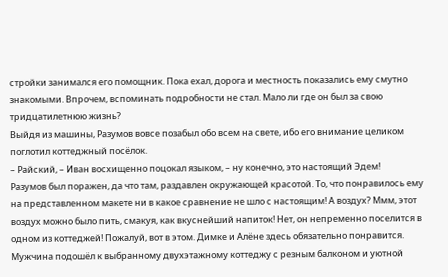стройки занимался его помощник. Пока ехал, дорога и местность показались ему смутно знакомыми. Впрочем, вспоминать подробности не стал. Мало ли где он был за свою тридцатилетнюю жизнь?
Выйдя из машины, Разумов вовсе позабыл обо всем на свете, ибо его внимание целиком поглотил коттеджный посёлок.
– Райский, – Иван восхищенно поцокал языком, – ну конечно, это настоящий Эдем!
Разумов был поражен, да что там, раздавлен окружающей красотой. То, что понравилось ему на представленном макете ни в какое сравнение не шло с настоящим! А воздух? Ммм, этот воздух можно было пить, смакуя, как вкуснейший напиток! Нет, он непременно поселится в одном из коттеджей! Пожалуй, вот в этом. Димке и Алёне здесь обязательно понравится.
Мужчина подошёл к выбранному двухэтажному коттеджу с резным балконом и уютной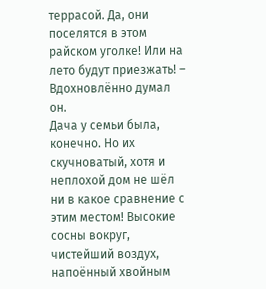террасой. Да, они поселятся в этом райском уголке! Или на лето будут приезжать! – Вдохновлённо думал он.
Дача у семьи была, конечно. Но их скучноватый, хотя и неплохой дом не шёл ни в какое сравнение с этим местом! Высокие сосны вокруг, чистейший воздух, напоённый хвойным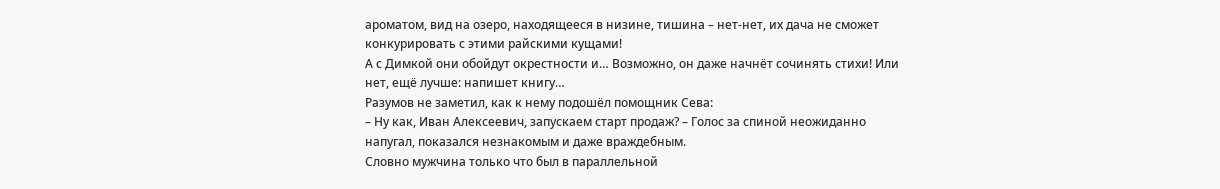ароматом, вид на озеро, находящееся в низине, тишина – нет-нет, их дача не сможет конкурировать с этими райскими кущами!
А с Димкой они обойдут окрестности и… Возможно, он даже начнёт сочинять стихи! Или нет, ещё лучше: напишет книгу…
Разумов не заметил, как к нему подошёл помощник Сева:
– Ну как, Иван Алексеевич, запускаем старт продаж? – Голос за спиной неожиданно напугал, показался незнакомым и даже враждебным.
Словно мужчина только что был в параллельной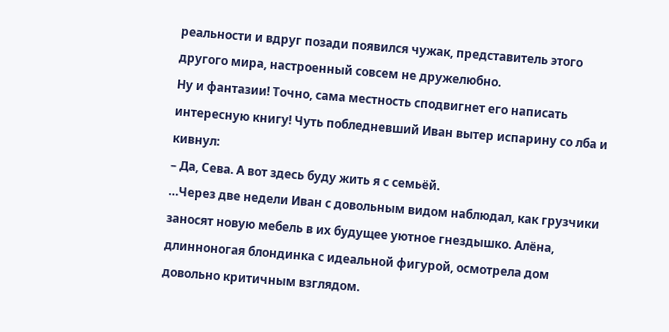реальности и вдруг позади появился чужак, представитель этого другого мира, настроенный совсем не дружелюбно.
Ну и фантазии! Точно, сама местность сподвигнет его написать интересную книгу! Чуть побледневший Иван вытер испарину со лба и кивнул:
– Да, Сева. А вот здесь буду жить я с семьёй.
…Через две недели Иван с довольным видом наблюдал, как грузчики заносят новую мебель в их будущее уютное гнездышко. Алёна, длинноногая блондинка с идеальной фигурой, осмотрела дом довольно критичным взглядом.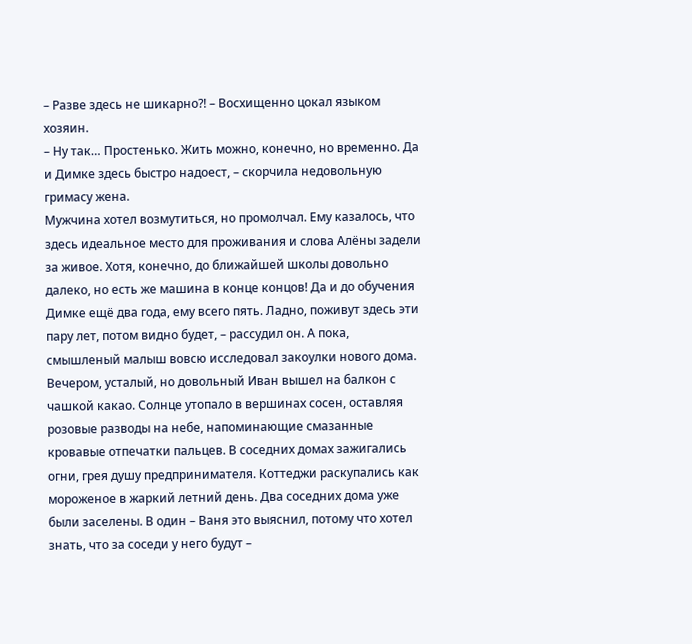– Разве здесь не шикарно?! – Восхищенно цокал языком хозяин.
– Ну так… Простенько. Жить можно, конечно, но временно. Да и Димке здесь быстро надоест, – скорчила недовольную гримасу жена.
Мужчина хотел возмутиться, но промолчал. Ему казалось, что здесь идеальное место для проживания и слова Алёны задели за живое. Хотя, конечно, до ближайшей школы довольно далеко, но есть же машина в конце концов! Да и до обучения Димке ещё два года, ему всего пять. Ладно, поживут здесь эти пару лет, потом видно будет, – рассудил он. А пока, смышленый малыш вовсю исследовал закоулки нового дома.
Вечером, усталый, но довольный Иван вышел на балкон с чашкой какао. Солнце утопало в вершинах сосен, оставляя розовые разводы на небе, напоминающие смазанные кровавые отпечатки пальцев. В соседних домах зажигались огни, грея душу предпринимателя. Коттеджи раскупались как мороженое в жаркий летний день. Два соседних дома уже были заселены. В один – Ваня это выяснил, потому что хотел знать, что за соседи у него будут –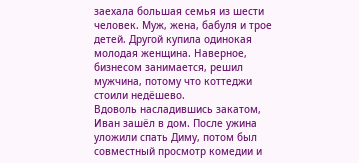заехала большая семья из шести человек. Муж, жена, бабуля и трое детей. Другой купила одинокая молодая женщина. Наверное, бизнесом занимается, решил мужчина, потому что коттеджи стоили недёшево.
Вдоволь насладившись закатом, Иван зашёл в дом. После ужина уложили спать Диму, потом был совместный просмотр комедии и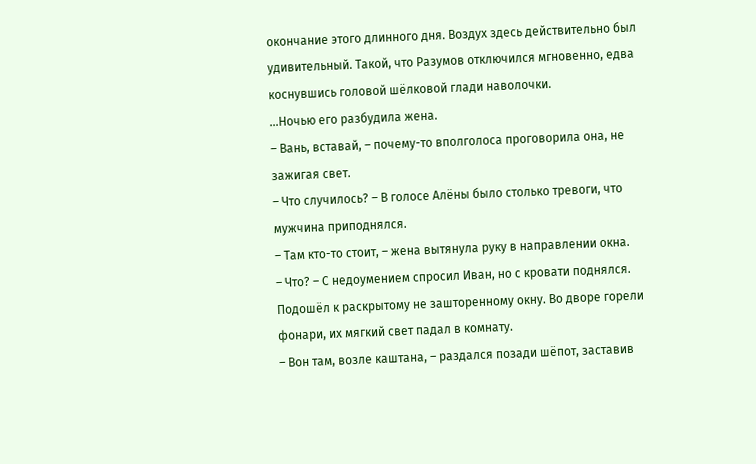окончание этого длинного дня. Воздух здесь действительно был удивительный. Такой, что Разумов отключился мгновенно, едва коснувшись головой шёлковой глади наволочки.
…Ночью его разбудила жена.
– Вань, вставай, – почему-то вполголоса проговорила она, не зажигая свет.
– Что случилось? – В голосе Алёны было столько тревоги, что мужчина приподнялся.
– Там кто-то стоит, – жена вытянула руку в направлении окна.
– Что? – С недоумением спросил Иван, но с кровати поднялся.
Подошёл к раскрытому не зашторенному окну. Во дворе горели фонари, их мягкий свет падал в комнату.
– Вон там, возле каштана, – раздался позади шёпот, заставив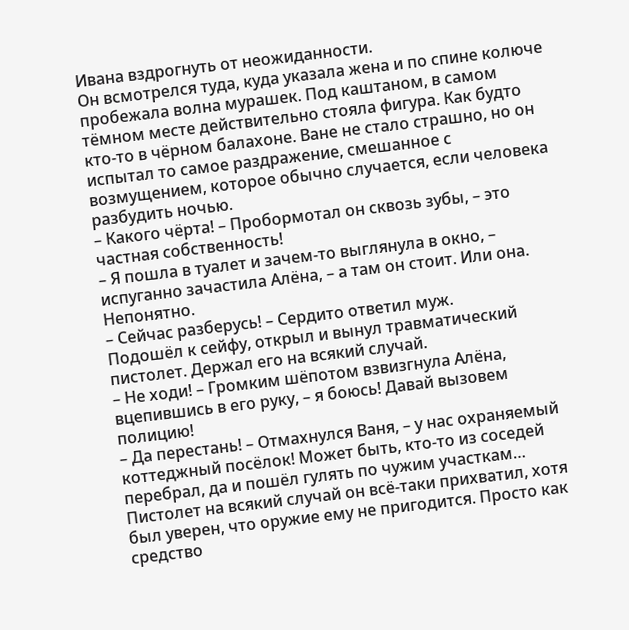Ивана вздрогнуть от неожиданности.
Он всмотрелся туда, куда указала жена и по спине колюче пробежала волна мурашек. Под каштаном, в самом тёмном месте действительно стояла фигура. Как будто кто-то в чёрном балахоне. Ване не стало страшно, но он испытал то самое раздражение, смешанное с возмущением, которое обычно случается, если человека разбудить ночью.
– Какого чёрта! – Пробормотал он сквозь зубы, – это частная собственность!
– Я пошла в туалет и зачем-то выглянула в окно, – испуганно зачастила Алёна, – а там он стоит. Или она. Непонятно.
– Сейчас разберусь! – Сердито ответил муж.
Подошёл к сейфу, открыл и вынул травматический пистолет. Держал его на всякий случай.
– Не ходи! – Громким шёпотом взвизгнула Алёна, вцепившись в его руку, – я боюсь! Давай вызовем полицию!
– Да перестань! – Отмахнулся Ваня, – у нас охраняемый коттеджный посёлок! Может быть, кто-то из соседей перебрал, да и пошёл гулять по чужим участкам…
Пистолет на всякий случай он всё-таки прихватил, хотя был уверен, что оружие ему не пригодится. Просто как средство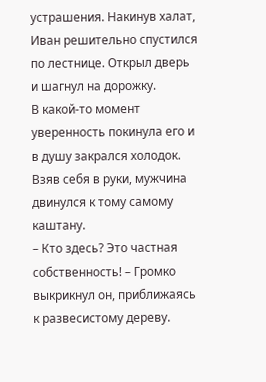устрашения. Накинув халат, Иван решительно спустился по лестнице. Открыл дверь и шагнул на дорожку.
В какой-то момент уверенность покинула его и в душу закрался холодок. Взяв себя в руки, мужчина двинулся к тому самому каштану.
– Кто здесь? Это частная собственность! – Громко выкрикнул он, приближаясь к развесистому дереву.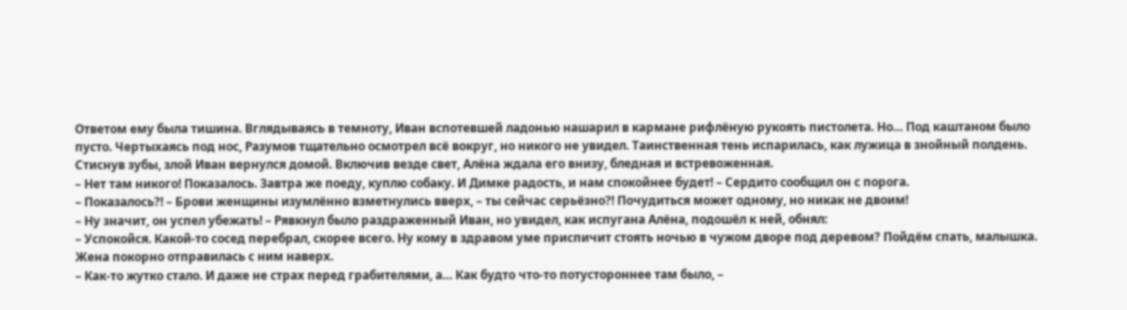Ответом ему была тишина. Вглядываясь в темноту, Иван вспотевшей ладонью нашарил в кармане рифлёную рукоять пистолета. Но… Под каштаном было пусто. Чертыхаясь под нос, Разумов тщательно осмотрел всё вокруг, но никого не увидел. Таинственная тень испарилась, как лужица в знойный полдень.
Стиснув зубы, злой Иван вернулся домой. Включив везде свет, Алёна ждала его внизу, бледная и встревоженная.
– Нет там никого! Показалось. Завтра же поеду, куплю собаку. И Димке радость, и нам спокойнее будет! – Сердито сообщил он с порога.
– Показалось?! – Брови женщины изумлённо взметнулись вверх, – ты сейчас серьёзно?! Почудиться может одному, но никак не двоим!
– Ну значит, он успел убежать! – Рявкнул было раздраженный Иван, но увидел, как испугана Алёна, подошёл к ней, обнял:
– Успокойся. Какой-то сосед перебрал, скорее всего. Ну кому в здравом уме приспичит стоять ночью в чужом дворе под деревом? Пойдём спать, малышка.
Жена покорно отправилась с ним наверх.
– Как-то жутко стало. И даже не страх перед грабителями, а… Как будто что-то потустороннее там было, –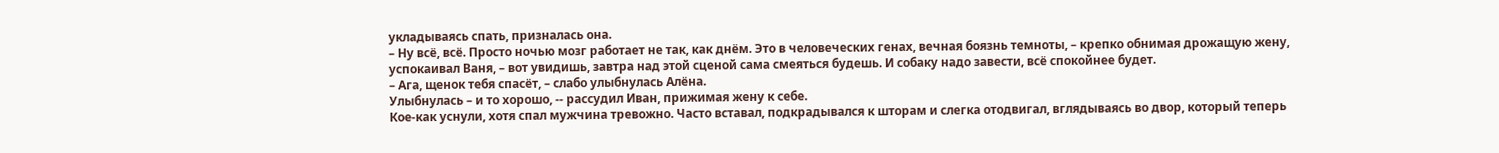укладываясь спать, призналась она.
– Ну всё, всё. Просто ночью мозг работает не так, как днём. Это в человеческих генах, вечная боязнь темноты, – крепко обнимая дрожащую жену, успокаивал Ваня, – вот увидишь, завтра над этой сценой сама смеяться будешь. И собаку надо завести, всё спокойнее будет.
– Ага, щенок тебя спасёт, – слабо улыбнулась Алёна.
Улыбнулась – и то хорошо, -- рассудил Иван, прижимая жену к себе.
Кое-как уснули, хотя спал мужчина тревожно. Часто вставал, подкрадывался к шторам и слегка отодвигал, вглядываясь во двор, который теперь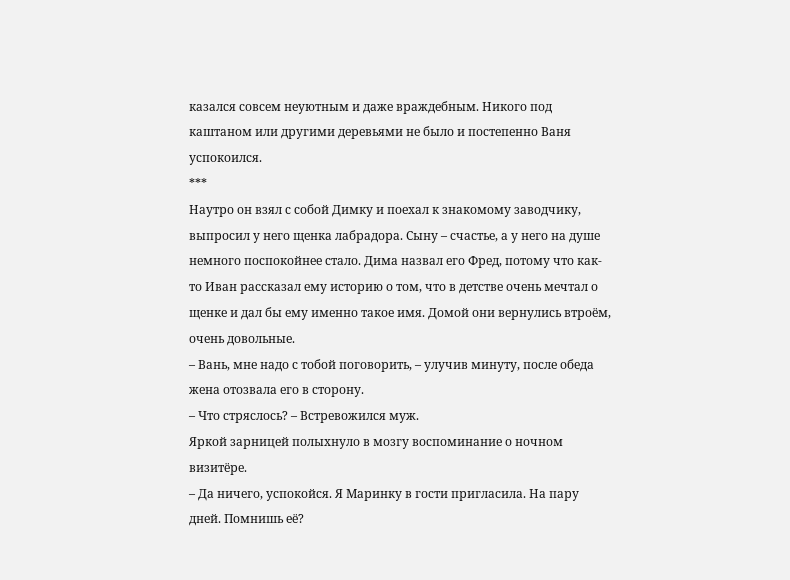казался совсем неуютным и даже враждебным. Никого под каштаном или другими деревьями не было и постепенно Ваня успокоился.
***
Наутро он взял с собой Димку и поехал к знакомому заводчику, выпросил у него щенка лабрадора. Сыну – счастье, а у него на душе немного поспокойнее стало. Дима назвал его Фред, потому что как-то Иван рассказал ему историю о том, что в детстве очень мечтал о щенке и дал бы ему именно такое имя. Домой они вернулись втроём, очень довольные.
– Вань, мне надо с тобой поговорить, – улучив минуту, после обеда жена отозвала его в сторону.
– Что стряслось? – Встревожился муж.
Яркой зарницей полыхнуло в мозгу воспоминание о ночном визитёре.
– Да ничего, успокойся. Я Маринку в гости пригласила. На пару дней. Помнишь её?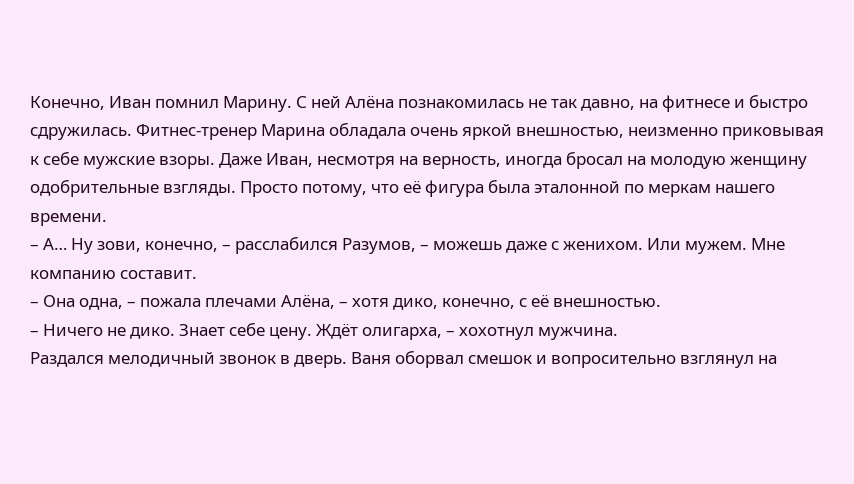Конечно, Иван помнил Марину. С ней Алёна познакомилась не так давно, на фитнесе и быстро сдружилась. Фитнес-тренер Марина обладала очень яркой внешностью, неизменно приковывая к себе мужские взоры. Даже Иван, несмотря на верность, иногда бросал на молодую женщину одобрительные взгляды. Просто потому, что её фигура была эталонной по меркам нашего времени.
– А… Ну зови, конечно, – расслабился Разумов, – можешь даже с женихом. Или мужем. Мне компанию составит.
– Она одна, – пожала плечами Алёна, – хотя дико, конечно, с её внешностью.
– Ничего не дико. Знает себе цену. Ждёт олигарха, – хохотнул мужчина.
Раздался мелодичный звонок в дверь. Ваня оборвал смешок и вопросительно взглянул на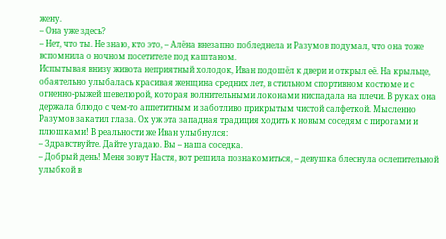жену.
– Она уже здесь?
– Нет, что ты. Не знаю, кто это, – Алёна внезапно побледнела и Разумов подумал, что она тоже вспомнила о ночном посетителе под каштаном.
Испытывая внизу живота неприятный холодок, Иван подошёл к двери и открыл её. На крыльце, обаятельно улыбалась красивая женщина средних лет, в стильном спортивном костюме и с огненно-рыжей шевелюрой, которая волнительными локонами ниспадала на плечи. В руках она держала блюдо с чем-то аппетитным и заботливо прикрытым чистой салфеткой. Мысленно Разумов закатил глаза. Ох уж эта западная традиция ходить к новым соседям с пирогами и плюшками! В реальности же Иван улыбнулся:
– Здравствуйте. Дайте угадаю. Вы – наша соседка.
– Добрый день! Меня зовут Настя, вот решила познакомиться, – девушка блеснула ослепительной улыбкой в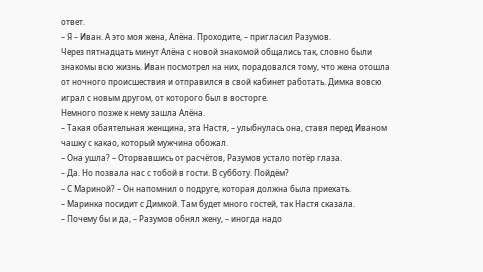ответ.
– Я – Иван. А это моя жена, Алёна. Проходите, – пригласил Разумов.
Через пятнадцать минут Алёна с новой знакомой общались так, словно были знакомы всю жизнь. Иван посмотрел на них, порадовался тому, что жена отошла от ночного происшествия и отправился в свой кабинет работать. Димка вовсю играл с новым другом, от которого был в восторге.
Немного позже к нему зашла Алёна.
– Такая обаятельная женщина, эта Настя, – улыбнулась она, ставя перед Иваном чашку с какао, который мужчина обожал.
– Она ушла? – Оторвавшись от расчётов, Разумов устало потёр глаза.
– Да. Но позвала нас с тобой в гости. В субботу. Пойдём?
– С Мариной? – Он напомнил о подруге, которая должна была приехать.
– Маринка посидит с Димкой. Там будет много гостей, так Настя сказала.
– Почему бы и да, – Разумов обнял жену, – иногда надо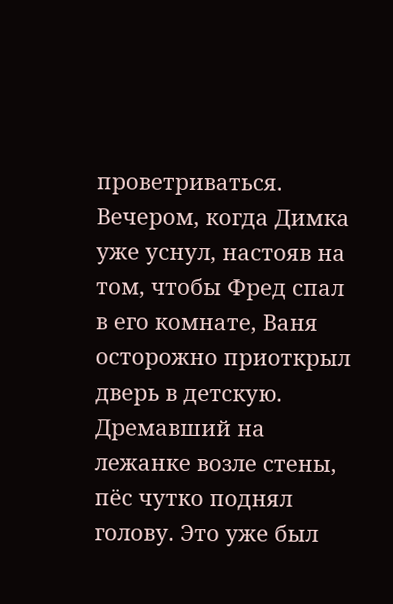проветриваться.
Вечером, когда Димка уже уснул, настояв на том, чтобы Фред спал в его комнате, Ваня осторожно приоткрыл дверь в детскую. Дремавший на лежанке возле стены, пёс чутко поднял голову. Это уже был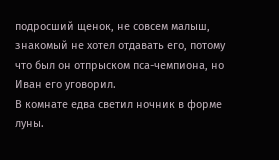подросший щенок, не совсем малыш, знакомый не хотел отдавать его, потому что был он отпрыском пса-чемпиона, но Иван его уговорил.
В комнате едва светил ночник в форме луны.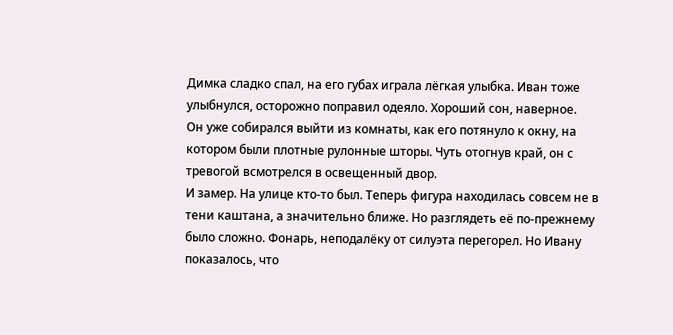Димка сладко спал, на его губах играла лёгкая улыбка. Иван тоже улыбнулся, осторожно поправил одеяло. Хороший сон, наверное.
Он уже собирался выйти из комнаты, как его потянуло к окну, на котором были плотные рулонные шторы. Чуть отогнув край, он с тревогой всмотрелся в освещенный двор.
И замер. На улице кто-то был. Теперь фигура находилась совсем не в тени каштана, а значительно ближе. Но разглядеть её по-прежнему было сложно. Фонарь, неподалёку от силуэта перегорел. Но Ивану показалось, что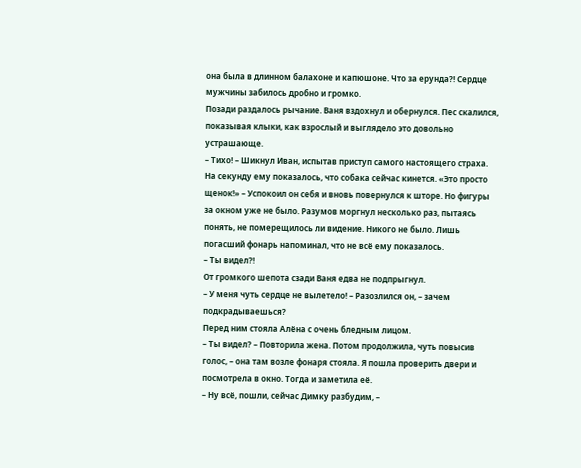она была в длинном балахоне и капюшоне. Что за ерунда?! Сердце мужчины забилось дробно и громко.
Позади раздалось рычание. Ваня вздохнул и обернулся. Пес скалился, показывая клыки, как взрослый и выглядело это довольно устрашающе.
– Тихо! – Шикнул Иван, испытав приступ самого настоящего страха.
На секунду ему показалось, что собака сейчас кинется. «Это просто щенок!» – Успокоил он себя и вновь повернулся к шторе. Но фигуры за окном уже не было. Разумов моргнул несколько раз, пытаясь понять, не померещилось ли видение. Никого не было. Лишь погасший фонарь напоминал, что не всё ему показалось.
– Ты видел?!
От громкого шепота сзади Ваня едва не подпрыгнул.
– У меня чуть сердце не вылетело! – Разозлился он, – зачем подкрадываешься?
Перед ним стояла Алёна с очень бледным лицом.
– Ты видел? – Повторила жена. Потом продолжила, чуть повысив голос, – она там возле фонаря стояла. Я пошла проверить двери и посмотрела в окно. Тогда и заметила её.
– Ну всё, пошли, сейчас Димку разбудим, –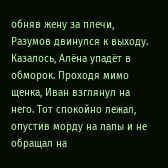обняв жену за плечи, Разумов двинулся к выходу.
Казалось, Алёна упадёт в обморок. Проходя мимо щенка, Иван взглянул на него. Тот спокойно лежал, опустив морду на лапы и не обращал на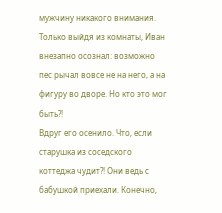мужчину никакого внимания. Только выйдя из комнаты, Иван внезапно осознал: возможно пес рычал вовсе не на него, а на фигуру во дворе. Но кто это мог быть?!
Вдруг его осенило. Что, если старушка из соседского коттеджа чудит?! Они ведь с бабушкой приехали. Конечно,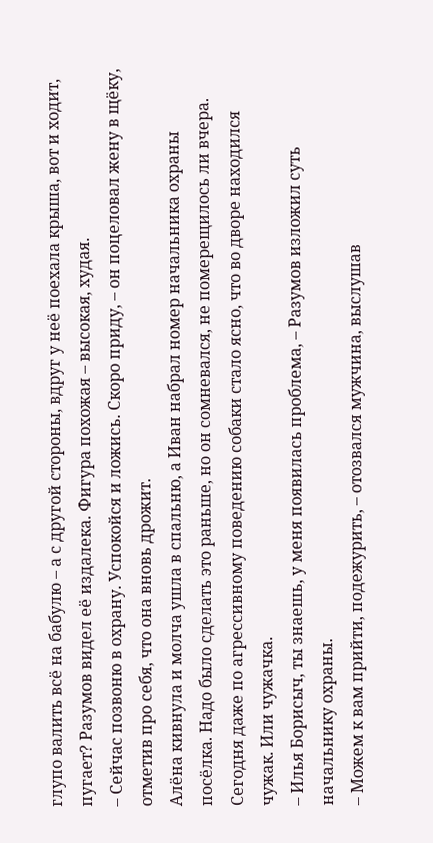глупо валить всё на бабулю – а с другой стороны, вдруг у неё поехала крыша, вот и ходит, пугает? Разумов видел её издалека. Фигура похожая – высокая, худая.
– Сейчас позвоню в охрану. Успокойся и ложись. Скоро приду, – он поцеловал жену в щёку, отметив про себя, что она вновь дрожит.
Алёна кивнула и молча ушла в спальню, а Иван набрал номер начальника охраны посёлка. Надо было сделать это раньше, но он сомневался, не померещилось ли вчера. Сегодня даже по агрессивному поведению собаки стало ясно, что во дворе находился чужак. Или чужачка.
– Илья Борисыч, ты знаешь, у меня появилась проблема, – Разумов изложил суть начальнику охраны.
– Можем к вам прийти, подежурить, – отозвался мужчина, выслушав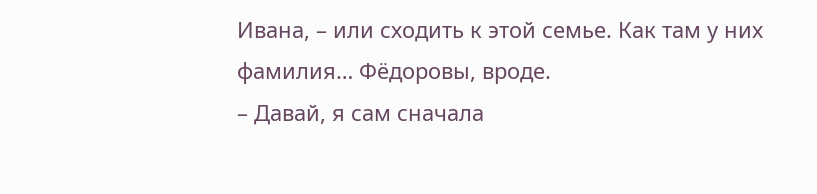Ивана, – или сходить к этой семье. Как там у них фамилия… Фёдоровы, вроде.
– Давай, я сам сначала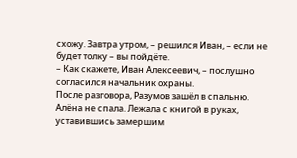схожу. Завтра утром, – решился Иван, – если не будет толку – вы пойдёте.
– Как скажете, Иван Алексеевич, – послушно согласился начальник охраны.
После разговора, Разумов зашёл в спальню. Алёна не спала. Лежала с книгой в руках, уставившись замершим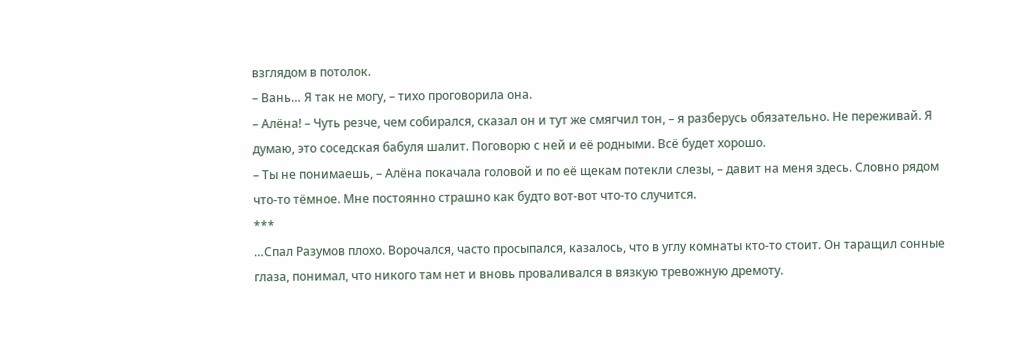взглядом в потолок.
– Вань… Я так не могу, – тихо проговорила она.
– Алёна! – Чуть резче, чем собирался, сказал он и тут же смягчил тон, – я разберусь обязательно. Не переживай. Я думаю, это соседская бабуля шалит. Поговорю с ней и её родными. Всё будет хорошо.
– Ты не понимаешь, – Алёна покачала головой и по её щекам потекли слезы, – давит на меня здесь. Словно рядом что-то тёмное. Мне постоянно страшно как будто вот-вот что-то случится.
***
…Спал Разумов плохо. Ворочался, часто просыпался, казалось, что в углу комнаты кто-то стоит. Он таращил сонные глаза, понимал, что никого там нет и вновь проваливался в вязкую тревожную дремоту.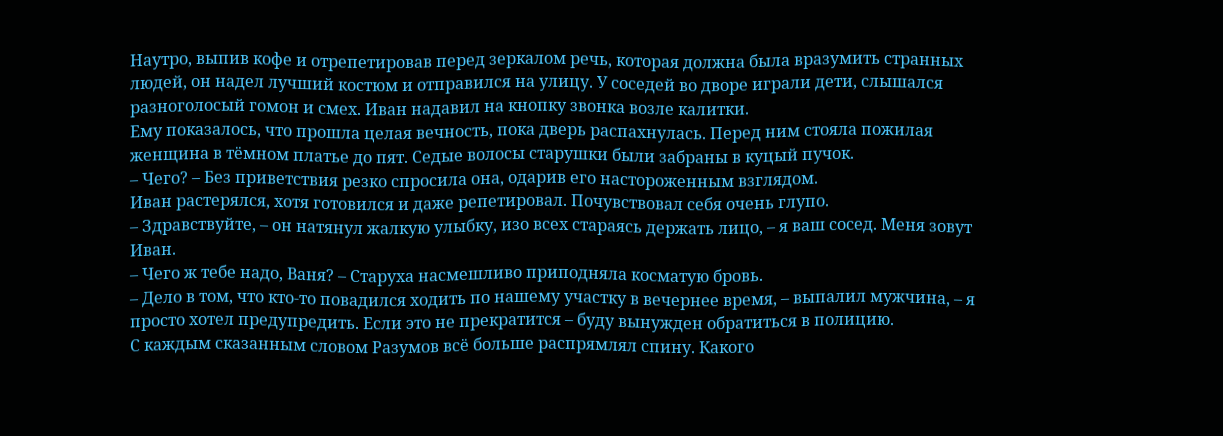Наутро, выпив кофе и отрепетировав перед зеркалом речь, которая должна была вразумить странных людей, он надел лучший костюм и отправился на улицу. У соседей во дворе играли дети, слышался разноголосый гомон и смех. Иван надавил на кнопку звонка возле калитки.
Ему показалось, что прошла целая вечность, пока дверь распахнулась. Перед ним стояла пожилая женщина в тёмном платье до пят. Седые волосы старушки были забраны в куцый пучок.
– Чего? – Без приветствия резко спросила она, одарив его настороженным взглядом.
Иван растерялся, хотя готовился и даже репетировал. Почувствовал себя очень глупо.
– Здравствуйте, – он натянул жалкую улыбку, изо всех стараясь держать лицо, – я ваш сосед. Меня зовут Иван.
– Чего ж тебе надо, Ваня? – Старуха насмешливо приподняла косматую бровь.
– Дело в том, что кто-то повадился ходить по нашему участку в вечернее время, – выпалил мужчина, – я просто хотел предупредить. Если это не прекратится – буду вынужден обратиться в полицию.
С каждым сказанным словом Разумов всё больше распрямлял спину. Какого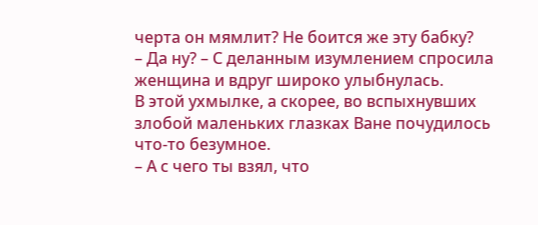черта он мямлит? Не боится же эту бабку?
– Да ну? – С деланным изумлением спросила женщина и вдруг широко улыбнулась.
В этой ухмылке, а скорее, во вспыхнувших злобой маленьких глазках Ване почудилось что-то безумное.
– А с чего ты взял, что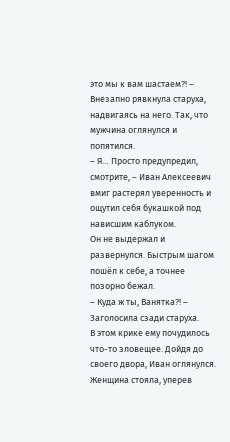это мы к вам шастаем?! – Внезапно рявкнула старуха, надвигаясь на него. Так, что мужчина оглянулся и попятился.
– Я… Просто предупредил, смотрите, – Иван Алексеевич вмиг растерял уверенность и ощутил себя букашкой под нависшим каблуком.
Он не выдержал и развернулся. Быстрым шагом пошёл к себе, а точнее позорно бежал.
– Куда ж ты, Ванятка?! – Заголосила сзади старуха.
В этом крике ему почудилось что-то зловещее. Дойдя до своего двора, Иван оглянулся. Женщина стояла, уперев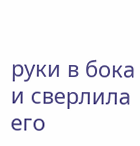руки в бока и сверлила его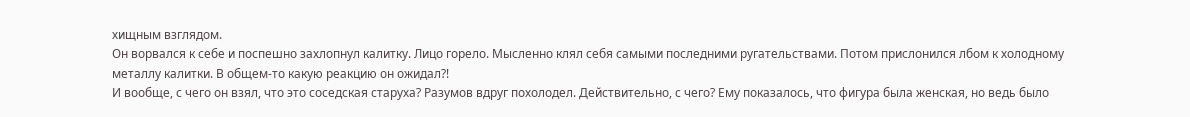хищным взглядом.
Он ворвался к себе и поспешно захлопнул калитку. Лицо горело. Мысленно клял себя самыми последними ругательствами. Потом прислонился лбом к холодному металлу калитки. В общем-то какую реакцию он ожидал?!
И вообще, с чего он взял, что это соседская старуха? Разумов вдруг похолодел. Действительно, с чего? Ему показалось, что фигура была женская, но ведь было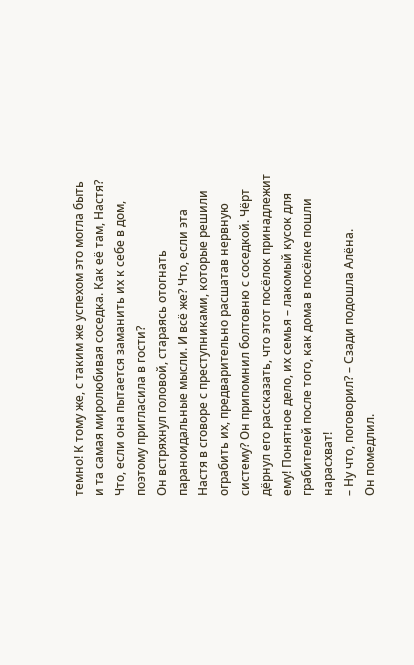темно! К тому же, с таким же успехом это могла быть и та самая миролюбивая соседка. Как её там, Настя? Что, если она пытается заманить их к себе в дом, поэтому пригласила в гости?
Он встряхнул головой, стараясь отогнать параноидальные мысли. И всё же? Что, если эта Настя в сговоре с преступниками, которые решили ограбить их, предварительно расшатав нервную систему? Он припомнил болтовню с соседкой. Чёрт дёрнул его рассказать, что этот посёлок принадлежит ему! Понятное дело, их семья – лакомый кусок для грабителей после того, как дома в посёлке пошли нарасхват!
– Ну что, поговорил? – Сзади подошла Алёна.
Он помедлил.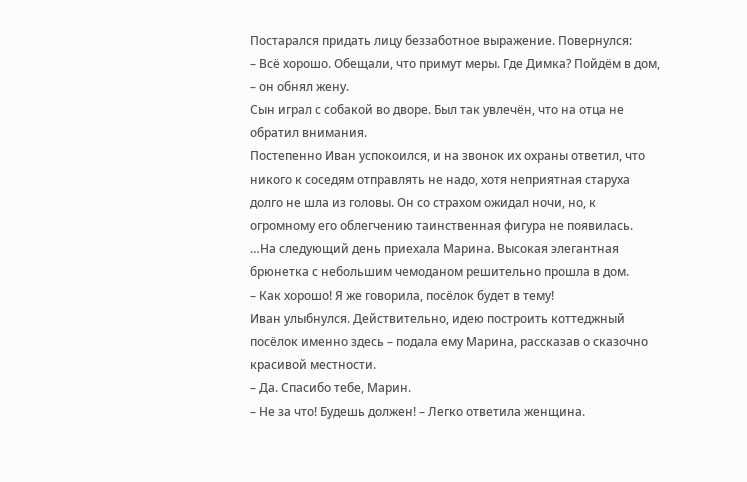Постарался придать лицу беззаботное выражение. Повернулся:
– Всё хорошо. Обещали, что примут меры. Где Димка? Пойдём в дом, – он обнял жену.
Сын играл с собакой во дворе. Был так увлечён, что на отца не обратил внимания.
Постепенно Иван успокоился, и на звонок их охраны ответил, что никого к соседям отправлять не надо, хотя неприятная старуха долго не шла из головы. Он со страхом ожидал ночи, но, к огромному его облегчению таинственная фигура не появилась.
…На следующий день приехала Марина. Высокая элегантная брюнетка с небольшим чемоданом решительно прошла в дом.
– Как хорошо! Я же говорила, посёлок будет в тему!
Иван улыбнулся. Действительно, идею построить коттеджный посёлок именно здесь – подала ему Марина, рассказав о сказочно красивой местности.
– Да. Спасибо тебе, Марин.
– Не за что! Будешь должен! – Легко ответила женщина.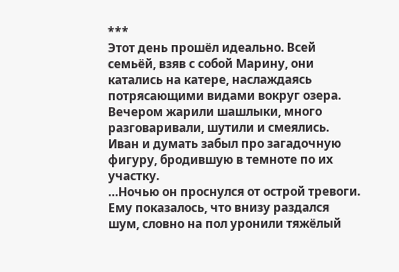***
Этот день прошёл идеально. Всей семьёй, взяв с собой Марину, они катались на катере, наслаждаясь потрясающими видами вокруг озера. Вечером жарили шашлыки, много разговаривали, шутили и смеялись. Иван и думать забыл про загадочную фигуру, бродившую в темноте по их участку.
…Ночью он проснулся от острой тревоги. Ему показалось, что внизу раздался шум, словно на пол уронили тяжёлый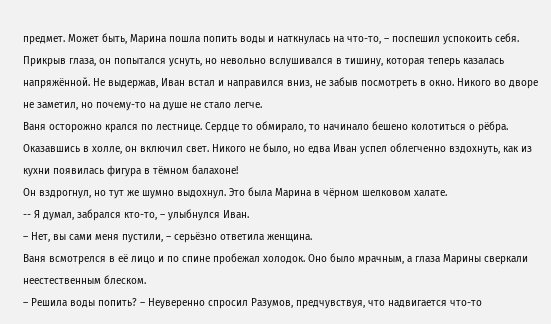предмет. Может быть, Марина пошла попить воды и наткнулась на что-то, – поспешил успокоить себя.
Прикрыв глаза, он попытался уснуть, но невольно вслушивался в тишину, которая теперь казалась напряжённой. Не выдержав, Иван встал и направился вниз, не забыв посмотреть в окно. Никого во дворе не заметил, но почему-то на душе не стало легче.
Ваня осторожно крался по лестнице. Сердце то обмирало, то начинало бешено колотиться о рёбра. Оказавшись в холле, он включил свет. Никого не было, но едва Иван успел облегченно вздохнуть, как из кухни появилась фигура в тёмном балахоне!
Он вздрогнул, но тут же шумно выдохнул. Это была Марина в чёрном шелковом халате.
-- Я думал, забрался кто-то, – улыбнулся Иван.
– Нет, вы сами меня пустили, – серьёзно ответила женщина.
Ваня всмотрелся в её лицо и по спине пробежал холодок. Оно было мрачным, а глаза Марины сверкали неестественным блеском.
– Решила воды попить? – Неуверенно спросил Разумов, предчувствуя, что надвигается что-то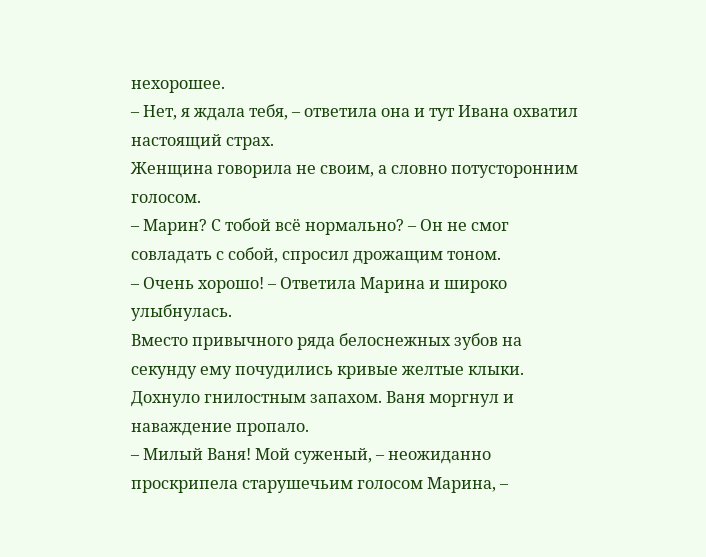нехорошее.
– Нет, я ждала тебя, – ответила она и тут Ивана охватил настоящий страх.
Женщина говорила не своим, а словно потусторонним голосом.
– Марин? С тобой всё нормально? – Он не смог совладать с собой, спросил дрожащим тоном.
– Очень хорошо! – Ответила Марина и широко улыбнулась.
Вместо привычного ряда белоснежных зубов на секунду ему почудились кривые желтые клыки. Дохнуло гнилостным запахом. Ваня моргнул и наваждение пропало.
– Милый Ваня! Мой суженый, – неожиданно проскрипела старушечьим голосом Марина, –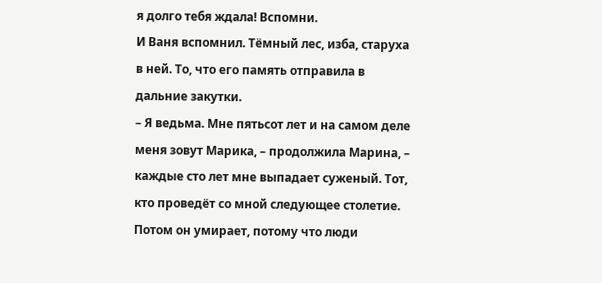я долго тебя ждала! Вспомни.
И Ваня вспомнил. Тёмный лес, изба, старуха в ней. То, что его память отправила в дальние закутки.
– Я ведьма. Мне пятьсот лет и на самом деле меня зовут Марика, – продолжила Марина, – каждые сто лет мне выпадает суженый. Тот, кто проведёт со мной следующее столетие. Потом он умирает, потому что люди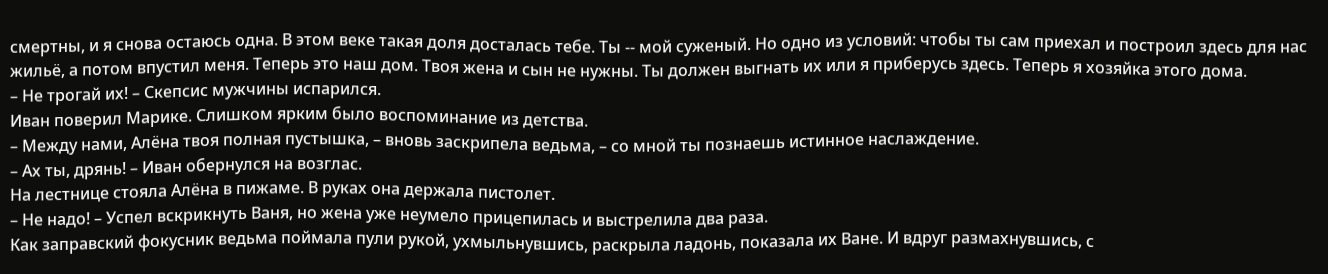смертны, и я снова остаюсь одна. В этом веке такая доля досталась тебе. Ты -- мой суженый. Но одно из условий: чтобы ты сам приехал и построил здесь для нас жильё, а потом впустил меня. Теперь это наш дом. Твоя жена и сын не нужны. Ты должен выгнать их или я приберусь здесь. Теперь я хозяйка этого дома.
– Не трогай их! – Скепсис мужчины испарился.
Иван поверил Марике. Слишком ярким было воспоминание из детства.
– Между нами, Алёна твоя полная пустышка, – вновь заскрипела ведьма, – со мной ты познаешь истинное наслаждение.
– Ах ты, дрянь! – Иван обернулся на возглас.
На лестнице стояла Алёна в пижаме. В руках она держала пистолет.
– Не надо! – Успел вскрикнуть Ваня, но жена уже неумело прицепилась и выстрелила два раза.
Как заправский фокусник ведьма поймала пули рукой, ухмыльнувшись, раскрыла ладонь, показала их Ване. И вдруг размахнувшись, с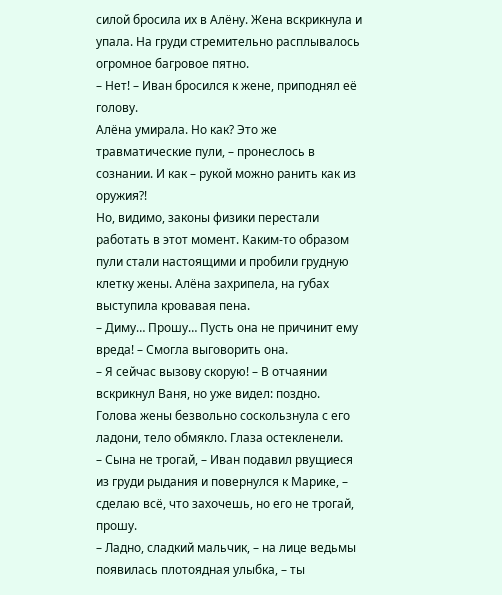силой бросила их в Алёну. Жена вскрикнула и упала. На груди стремительно расплывалось огромное багровое пятно.
– Нет! – Иван бросился к жене, приподнял её голову.
Алёна умирала. Но как? Это же травматические пули, – пронеслось в сознании. И как – рукой можно ранить как из оружия?!
Но, видимо, законы физики перестали работать в этот момент. Каким-то образом пули стали настоящими и пробили грудную клетку жены. Алёна захрипела, на губах выступила кровавая пена.
– Диму… Прошу… Пусть она не причинит ему вреда! – Смогла выговорить она.
– Я сейчас вызову скорую! – В отчаянии вскрикнул Ваня, но уже видел: поздно.
Голова жены безвольно соскользнула с его ладони, тело обмякло. Глаза остекленели.
– Сына не трогай, – Иван подавил рвущиеся из груди рыдания и повернулся к Марике, – сделаю всё, что захочешь, но его не трогай, прошу.
– Ладно, сладкий мальчик, – на лице ведьмы появилась плотоядная улыбка, – ты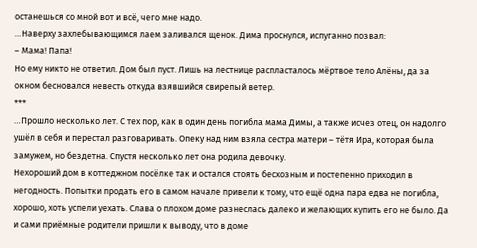останешься со мной вот и всё, чего мне надо.
…Наверху захлебывающимся лаем заливался щенок. Дима проснулся, испуганно позвал:
– Мама! Папа!
Но ему никто не ответил. Дом был пуст. Лишь на лестнице распласталось мёртвое тело Алёны, да за окном бесновался невесть откуда взявшийся свирепый ветер.
***
…Прошло несколько лет. С тех пор, как в один день погибла мама Димы, а также исчез отец, он надолго ушёл в себя и перестал разговаривать. Опеку над ним взяла сестра матери – тётя Ира, которая была замужем, но бездетна. Спустя несколько лет она родила девочку.
Нехороший дом в коттеджном посёлке так и остался стоять бесхозным и постепенно приходил в негодность. Попытки продать его в самом начале привели к тому, что ещё одна пара едва не погибла, хорошо, хоть успели уехать. Слава о плохом доме разнеслась далеко и желающих купить его не было. Да и сами приёмные родители пришли к выводу, что в доме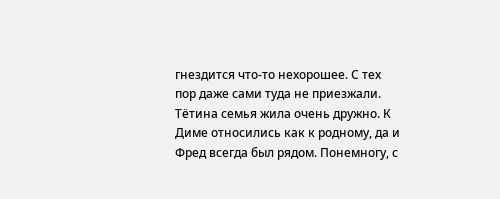гнездится что-то нехорошее. С тех пор даже сами туда не приезжали.
Тётина семья жила очень дружно. К Диме относились как к родному, да и Фред всегда был рядом. Понемногу, с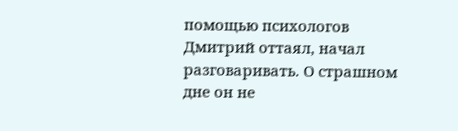помощью психологов Дмитрий оттаял, начал разговаривать. О страшном дне он не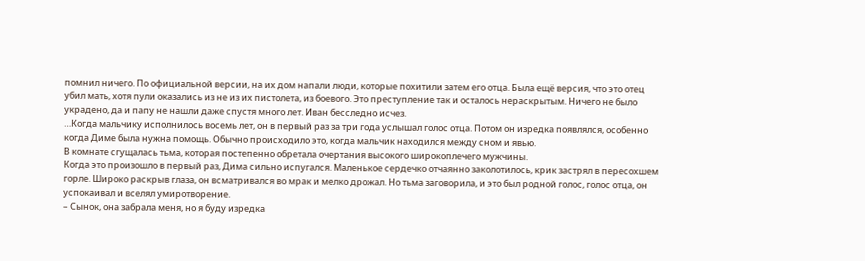помнил ничего. По официальной версии, на их дом напали люди, которые похитили затем его отца. Была ещё версия, что это отец убил мать, хотя пули оказались из не из их пистолета, из боевого. Это преступление так и осталось нераскрытым. Ничего не было украдено, да и папу не нашли даже спустя много лет. Иван бесследно исчез.
…Когда мальчику исполнилось восемь лет, он в первый раз за три года услышал голос отца. Потом он изредка появлялся, особенно когда Диме была нужна помощь. Обычно происходило это, когда мальчик находился между сном и явью.
В комнате сгущалась тьма, которая постепенно обретала очертания высокого широкоплечего мужчины.
Когда это произошло в первый раз, Дима сильно испугался. Маленькое сердечко отчаянно заколотилось, крик застрял в пересохшем горле. Широко раскрыв глаза, он всматривался во мрак и мелко дрожал. Но тьма заговорила, и это был родной голос, голос отца, он успокаивал и вселял умиротворение.
– Сынок, она забрала меня, но я буду изредка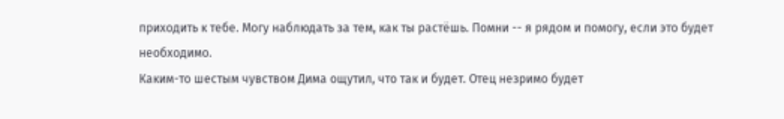приходить к тебе. Могу наблюдать за тем, как ты растёшь. Помни -- я рядом и помогу, если это будет необходимо.
Каким-то шестым чувством Дима ощутил, что так и будет. Отец незримо будет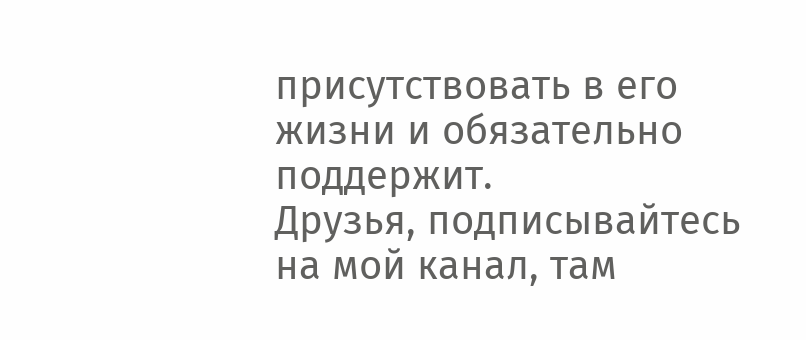присутствовать в его жизни и обязательно поддержит.
Друзья, подписывайтесь на мой канал, там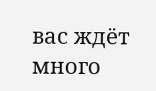вас ждёт много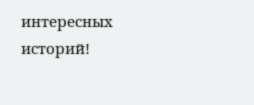интересных историй!